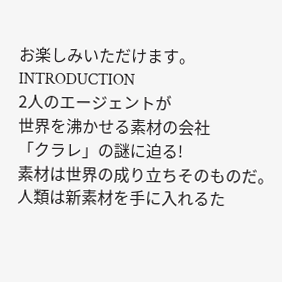お楽しみいただけます。
INTRODUCTION
2人のエージェントが
世界を沸かせる素材の会社
「クラレ」の謎に迫る!
素材は世界の成り立ちそのものだ。人類は新素材を手に入れるた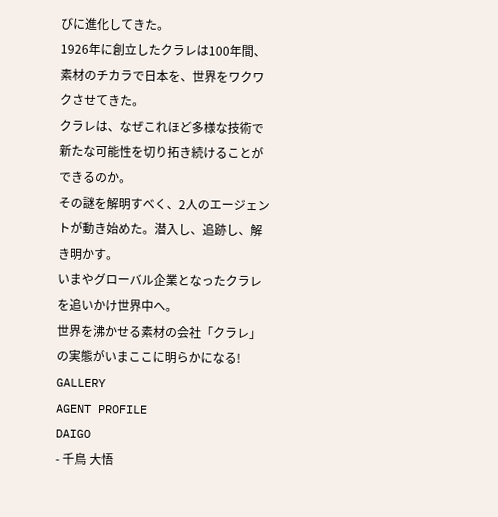びに進化してきた。
1926年に創立したクラレは100年間、素材のチカラで日本を、世界をワクワクさせてきた。
クラレは、なぜこれほど多様な技術で新たな可能性を切り拓き続けることができるのか。
その謎を解明すべく、2人のエージェントが動き始めた。潜入し、追跡し、解き明かす。
いまやグローバル企業となったクラレを追いかけ世界中へ。
世界を沸かせる素材の会社「クラレ」の実態がいまここに明らかになる!
GALLERY
AGENT PROFILE
DAIGO
- 千鳥 大悟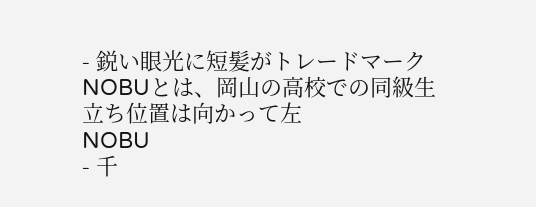- 鋭い眼光に短髪がトレードマーク
NOBUとは、岡山の高校での同級生
立ち位置は向かって左
NOBU
- 千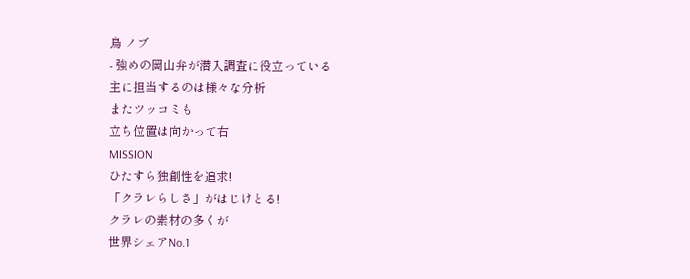鳥 ノブ
- 強めの岡山弁が潜入調査に役立っている
主に担当するのは様々な分析
またツッコミも
立ち位置は向かって右
MISSION
ひたすら独創性を追求!
「クラレらしさ」がはじけとる!
クラレの素材の多くが
世界シェアNo.1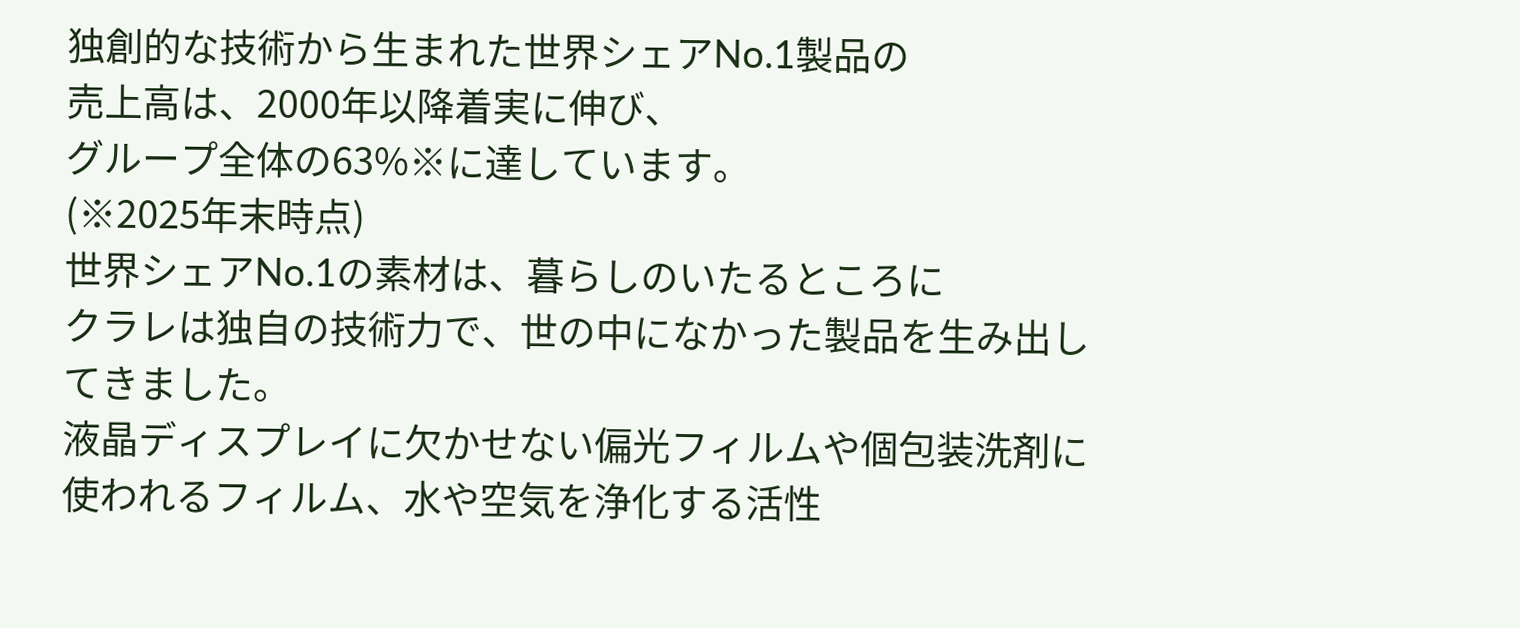独創的な技術から生まれた世界シェアNo.1製品の
売上高は、2000年以降着実に伸び、
グループ全体の63%※に達しています。
(※2025年末時点)
世界シェアNo.1の素材は、暮らしのいたるところに
クラレは独自の技術力で、世の中になかった製品を生み出してきました。
液晶ディスプレイに欠かせない偏光フィルムや個包装洗剤に使われるフィルム、水や空気を浄化する活性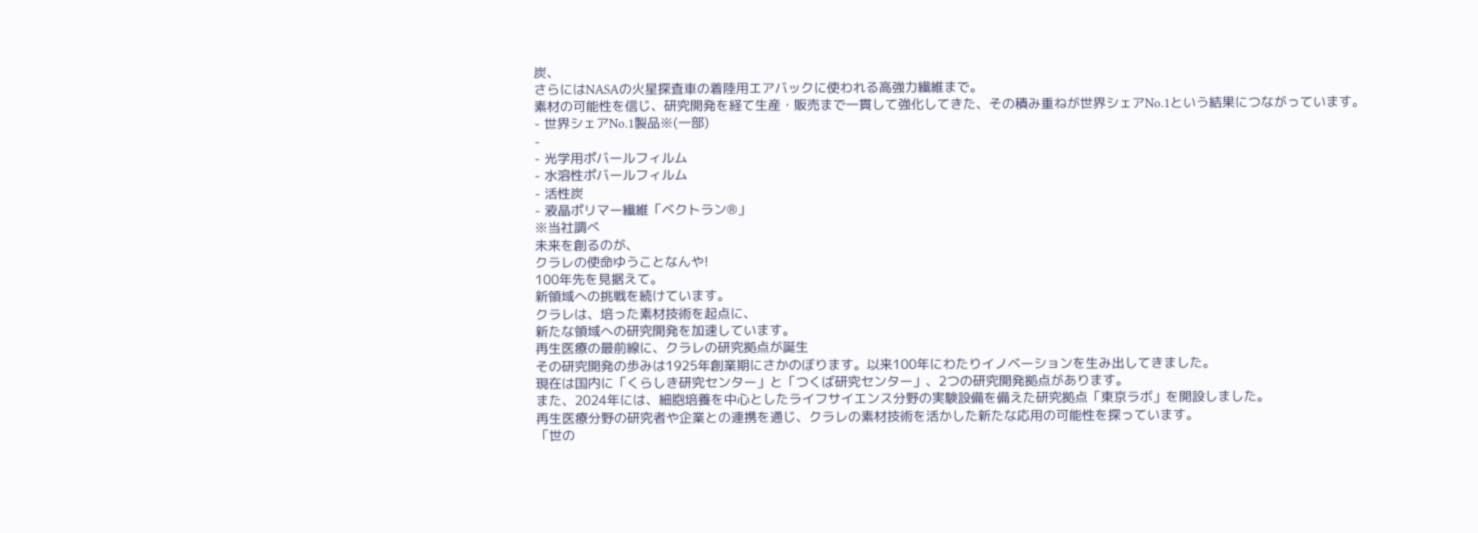炭、
さらにはNASAの火星探査車の着陸用エアバックに使われる高強力繊維まで。
素材の可能性を信じ、研究開発を経て生産・販売まで一貫して強化してきた、その積み重ねが世界シェアNo.1という結果につながっています。
- 世界シェアNo.1製品※(一部)
-
- 光学用ポバールフィルム
- 水溶性ポバールフィルム
- 活性炭
- 液晶ポリマー繊維「ベクトラン®」
※当社調べ
未来を創るのが、
クラレの使命ゆうことなんや!
100年先を見据えて。
新領域への挑戦を続けています。
クラレは、培った素材技術を起点に、
新たな領域への研究開発を加速しています。
再生医療の最前線に、クラレの研究拠点が誕生
その研究開発の歩みは1925年創業期にさかのぼります。以来100年にわたりイノベーションを生み出してきました。
現在は国内に「くらしき研究センター」と「つくば研究センター」、2つの研究開発拠点があります。
また、2024年には、細胞培養を中心としたライフサイエンス分野の実験設備を備えた研究拠点「東京ラボ」を開設しました。
再生医療分野の研究者や企業との連携を通じ、クラレの素材技術を活かした新たな応用の可能性を探っています。
「世の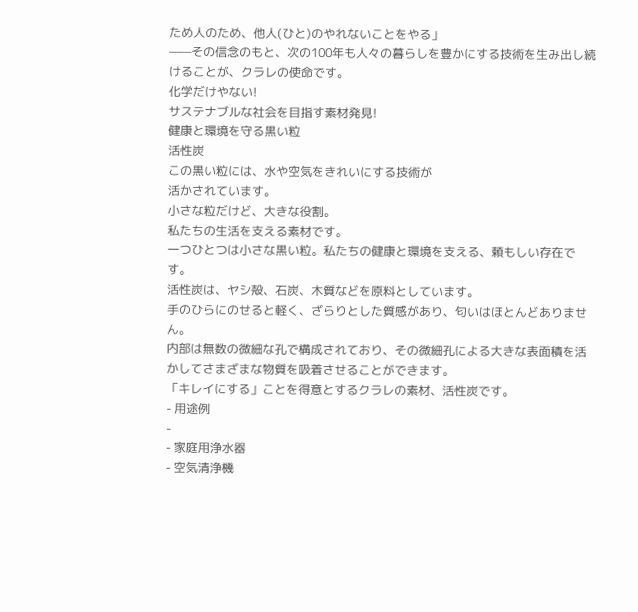ため人のため、他人(ひと)のやれないことをやる」
——その信念のもと、次の100年も人々の暮らしを豊かにする技術を生み出し続けることが、クラレの使命です。
化学だけやない!
サステナブルな社会を目指す素材発見!
健康と環境を守る黒い粒
活性炭
この黒い粒には、水や空気をきれいにする技術が
活かされています。
小さな粒だけど、大きな役割。
私たちの生活を支える素材です。
一つひとつは小さな黒い粒。私たちの健康と環境を支える、頼もしい存在です。
活性炭は、ヤシ殻、石炭、木質などを原料としています。
手のひらにのせると軽く、ざらりとした質感があり、匂いはほとんどありません。
内部は無数の微細な孔で構成されており、その微細孔による大きな表面積を活かしてさまざまな物質を吸着させることができます。
「キレイにする」ことを得意とするクラレの素材、活性炭です。
- 用途例
-
- 家庭用浄水器
- 空気清浄機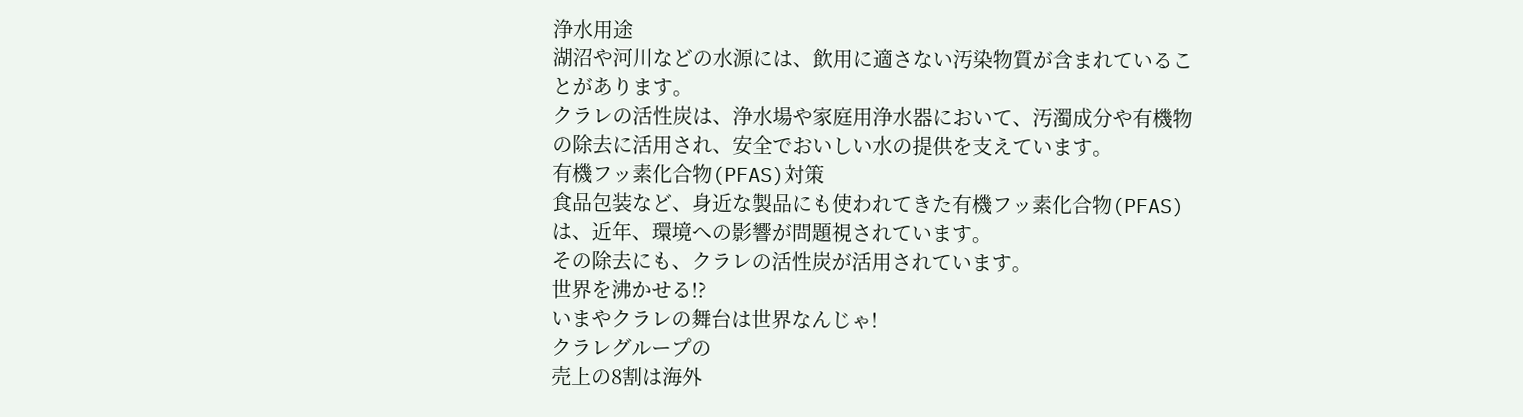浄水用途
湖沼や河川などの水源には、飲用に適さない汚染物質が含まれていることがあります。
クラレの活性炭は、浄水場や家庭用浄水器において、汚濁成分や有機物の除去に活用され、安全でおいしい水の提供を支えています。
有機フッ素化合物(PFAS)対策
食品包装など、身近な製品にも使われてきた有機フッ素化合物(PFAS)は、近年、環境への影響が問題視されています。
その除去にも、クラレの活性炭が活用されています。
世界を沸かせる!?
いまやクラレの舞台は世界なんじゃ!
クラレグループの
売上の8割は海外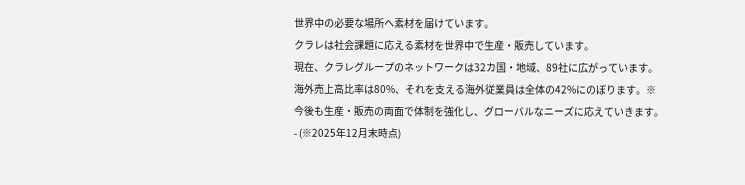世界中の必要な場所へ素材を届けています。
クラレは社会課題に応える素材を世界中で生産・販売しています。
現在、クラレグループのネットワークは32カ国・地域、89社に広がっています。
海外売上高比率は80%、それを支える海外従業員は全体の42%にのぼります。※
今後も生産・販売の両面で体制を強化し、グローバルなニーズに応えていきます。
- (※2025年12月末時点)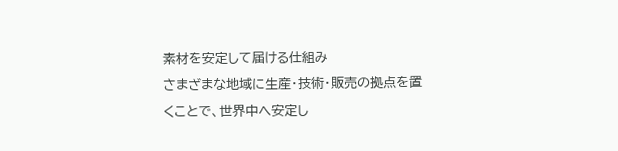素材を安定して届ける仕組み
さまざまな地域に生産・技術・販売の拠点を置くことで、世界中へ安定し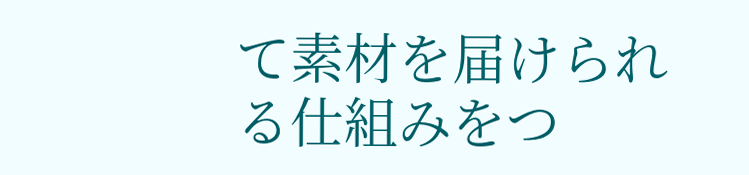て素材を届けられる仕組みをつ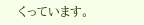くっています。